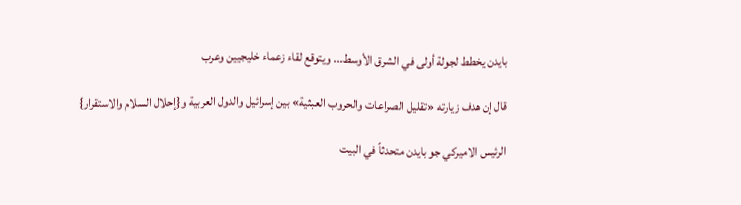بايدن يخطط لجولة أولى في الشرق الأوسط... ويتوقع لقاء زعماء خليجيين وعرب

قال إن هدف زيارته «تقليل الصراعات والحروب العبثية» بين إسرائيل والدول العربية و{إحلال السلام والاستقرار}

الرئيس الاميركي جو بايدن متحدثاً في البيت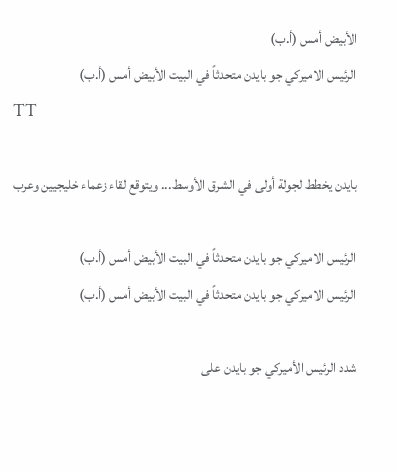الأبيض أمس (أ.ب)
الرئيس الاميركي جو بايدن متحدثاً في البيت الأبيض أمس (أ.ب)
TT

بايدن يخطط لجولة أولى في الشرق الأوسط... ويتوقع لقاء زعماء خليجيين وعرب

الرئيس الاميركي جو بايدن متحدثاً في البيت الأبيض أمس (أ.ب)
الرئيس الاميركي جو بايدن متحدثاً في البيت الأبيض أمس (أ.ب)

شدد الرئيس الأميركي جو بايدن على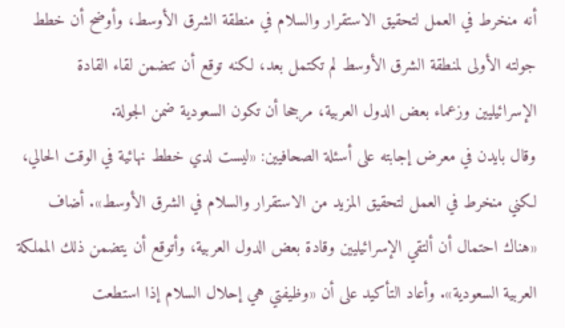أنه منخرط في العمل لتحقيق الاستقرار والسلام في منطقة الشرق الأوسط، وأوضح أن خطط جولته الأولى لمنطقة الشرق الأوسط لم تكتمل بعد، لكنه توقع أن تتضمن لقاء القادة الإسرائيليين وزعماء بعض الدول العربية، مرجحا أن تكون السعودية ضمن الجولة.
وقال بايدن في معرض إجابته على أسئلة الصحافيين: «ليست لدي خطط نهائية في الوقت الحالي، لكني منخرط في العمل لتحقيق المزيد من الاستقرار والسلام في الشرق الأوسط». أضاف «هناك احتمال أن ألتقي الإسرائيليين وقادة بعض الدول العربية، وأتوقع أن يتضمن ذلك المملكة العربية السعودية». وأعاد التأكيد على أن «وظيفتي هي إحلال السلام إذا استطعت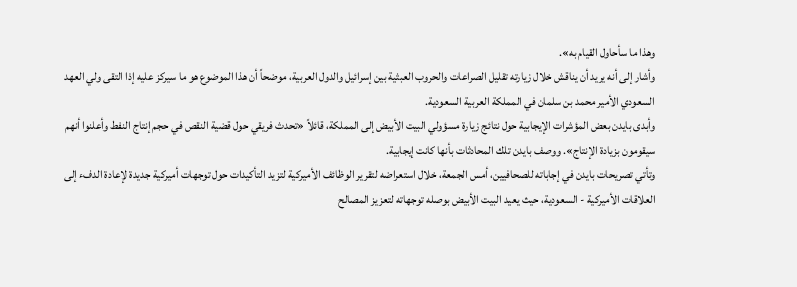وهذا ما سأحاول القيام به».
وأشار إلى أنه يريد أن يناقش خلال زيارته تقليل الصراعات والحروب العبثية بين إسرائيل والدول العربية، موضحاً أن هذا الموضوع هو ما سيركز عليه إذا التقى ولي العهد السعودي الأمير محمد بن سلمان في المملكة العربية السعودية.
وأبدى بايدن بعض المؤشرات الإيجابية حول نتائج زيارة مسؤولي البيت الأبيض إلى المملكة، قائلاً «تحدث فريقي حول قضية النقص في حجم إنتاج النفط وأعلنوا أنهم سيقومون بزيادة الإنتاج». ووصف بايدن تلك المحادثات بأنها كانت إيجابية.
وتأتي تصريحات بايدن في إجاباته للصحافيين، أمس الجمعة، خلال استعراضه لتقرير الوظائف الأميركية لتزيد التأكيدات حول توجهات أميركية جديدة لإعادة الدفء إلى العلاقات الأميركية - السعودية، حيث يعيد البيت الأبيض بوصله توجهاته لتعزيز المصالح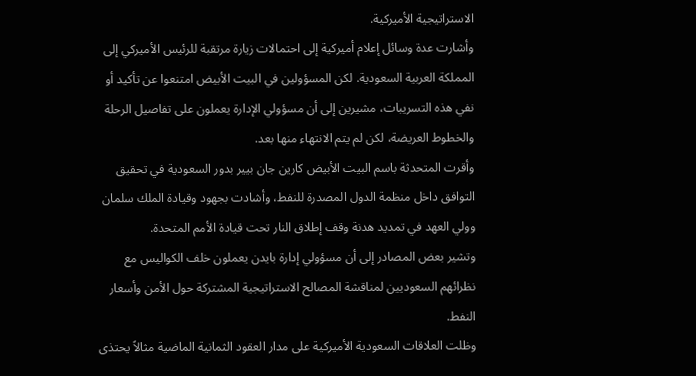الاستراتيجية الأميركية.
وأشارت عدة وسائل إعلام أميركية إلى احتمالات زيارة مرتقبة للرئيس الأميركي إلى المملكة العربية السعودية. لكن المسؤولين في البيت الأبيض امتنعوا عن تأكيد أو نفي هذه التسريبات، مشيرين إلى أن مسؤولي الإدارة يعملون على تفاصيل الرحلة والخطوط العريضة، لكن لم يتم الانتهاء منها بعد.
وأقرت المتحدثة باسم البيت الأبيض كارين جان بيير بدور السعودية في تحقيق التوافق داخل منظمة الدول المصدرة للنفط، وأشادت بجهود وقيادة الملك سلمان وولي العهد في تمديد هدنة وقف إطلاق النار تحت قيادة الأمم المتحدة.
وتشير بعض المصادر إلى أن مسؤولي إدارة بايدن يعملون خلف الكواليس مع نظرائهم السعوديين لمناقشة المصالح الاستراتيجية المشتركة حول الأمن وأسعار النفط.
وظلت العلاقات السعودية الأميركية على مدار العقود الثمانية الماضية مثالاً يحتذى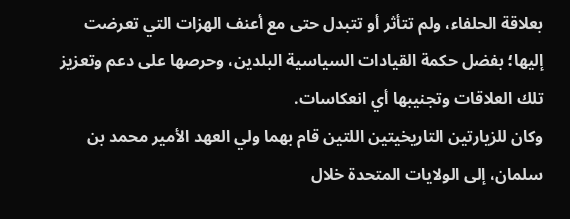بعلاقة الحلفاء، ولم تتأثر أو تتبدل حتى مع أعنف الهزات التي تعرضت إليها؛ بفضل حكمة القيادات السياسية البلدين، وحرصها على دعم وتعزيز تلك العلاقات وتجنيبها أي انعكاسات.
وكان للزيارتين التاريخيتين اللتين قام بهما ولي العهد الأمير محمد بن سلمان، إلى الولايات المتحدة خلال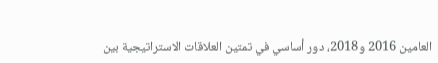العامين 2016 و2018، دور أساسي في تمتين العلاقات الاستراتيجية بين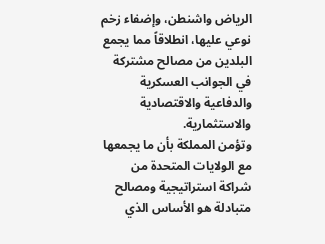الرياض واشنطن، وإضفاء زخم نوعي عليها، انطلاقاً مما يجمع البلدين من مصالح مشتركة في الجوانب العسكرية والدفاعية والاقتصادية والاستثمارية.
وتؤمن المملكة بأن ما يجمعها مع الولايات المتحدة من شراكة استراتيجية ومصالح متبادلة هو الأساس الذي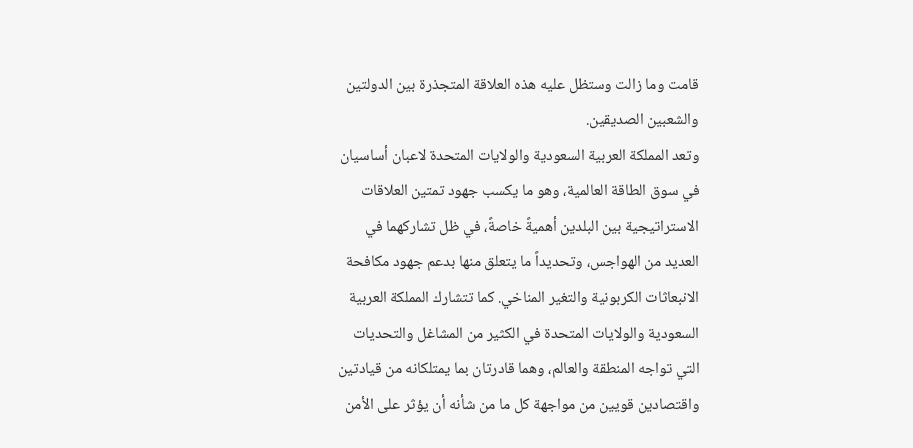قامت وما زالت وستظل عليه هذه العلاقة المتجذرة بين الدولتين والشعبين الصديقين.
وتعد المملكة العربية السعودية والولايات المتحدة لاعبان أساسيان في سوق الطاقة العالمية، وهو ما يكسب جهود تمتين العلاقات الاستراتيجية بين البلدين أهميةً خاصةً، في ظل تشاركهما في العديد من الهواجس، وتحديداً ما يتعلق منها بدعم جهود مكافحة الانبعاثات الكربونية والتغير المناخي. كما تتشارك المملكة العربية السعودية والولايات المتحدة في الكثير من المشاغل والتحديات التي تواجه المنطقة والعالم، وهما قادرتان بما يمتلكانه من قيادتين واقتصادين قويين من مواجهة كل ما من شأنه أن يؤثر على الأمن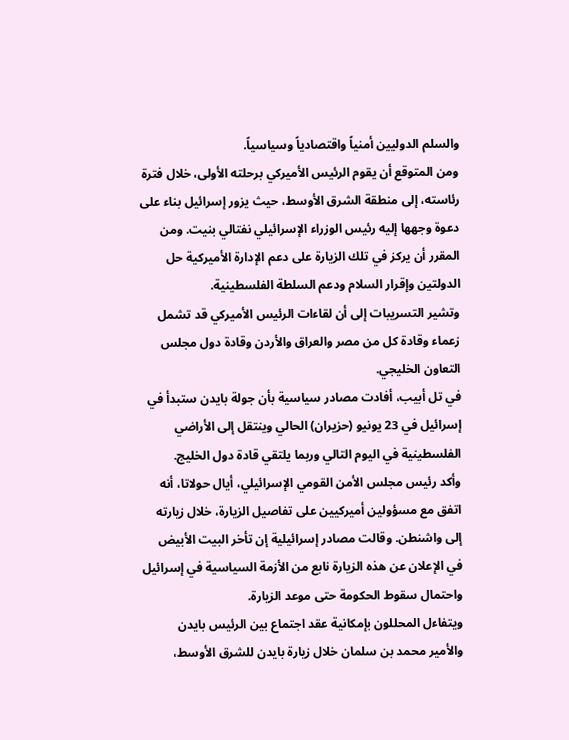والسلم الدوليين أمنياً واقتصادياً وسياسياً.
ومن المتوقع أن يقوم الرئيس الأميركي برحلته الأولى، خلال فترة رئاسته، إلى منطقة الشرق الأوسط، حيث يزور إسرائيل بناء على دعوة وجهها إليه رئيس الوزراء الإسرائيلي نفتالي بنيت. ومن المقرر أن يركز في تلك الزيارة على دعم الإدارة الأميركية حل الدولتين وإقرار السلام ودعم السلطة الفلسطينية.
وتشير التسريبات إلى أن لقاءات الرئيس الأميركي قد تشمل زعماء وقادة كل من مصر والعراق والأردن وقادة دول مجلس التعاون الخليجي.
في تل أبيب، أفادت مصادر سياسية بأن جولة بايدن ستبدأ في إسرائيل في 23 يونيو (حزيران) الحالي وينتقل إلى الأراضي الفلسطينية في اليوم التالي وربما يلتقي قادة دول الخليج.
وأكد رئيس مجلس الأمن القومي الإسرائيلي، أيال حولاتا، أنه اتفق مع مسؤولين أميركيين على تفاصيل الزيارة، خلال زيارته إلى واشنطن. وقالت مصادر إسرائيلية إن تأخر البيت الأبيض في الإعلان عن هذه الزيارة نابع من الأزمة السياسية في إسرائيل واحتمال سقوط الحكومة حتى موعد الزيارة.
ويتفاءل المحللون بإمكانية عقد اجتماع بين الرئيس بايدن والأمير محمد بن سلمان خلال زيارة بايدن للشرق الأوسط،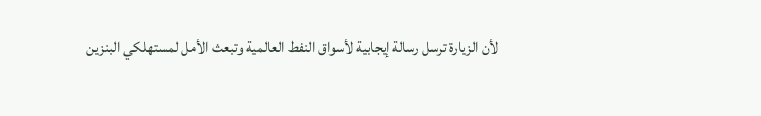لأن الزيارة ترسل رسالة إيجابية لأسواق النفط العالمية وتبعث الأمل لمستهلكي البنزين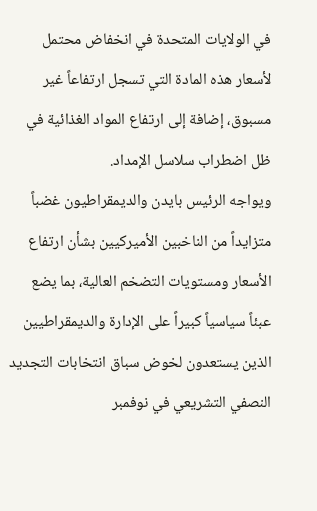في الولايات المتحدة في انخفاض محتمل لأسعار هذه المادة التي تسجل ارتفاعاً غير مسبوق، إضافة إلى ارتفاع المواد الغذائية في ظل اضطراب سلاسل الإمداد.
ويواجه الرئيس بايدن والديمقراطيون غضباً متزايداً من الناخبين الأميركيين بشأن ارتفاع الأسعار ومستويات التضخم العالية، بما يضع عبئاً سياسياً كبيراً على الإدارة والديمقراطيين الذين يستعدون لخوض سباق انتخابات التجديد النصفي التشريعي في نوفمبر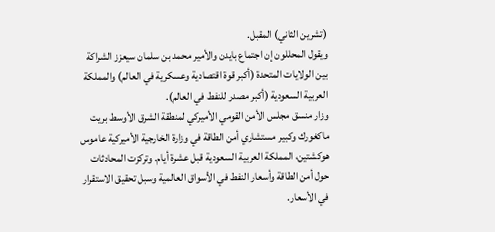(تشرين الثاني) المقبل.
ويقول المحللون إن اجتماع بايدن والأمير محمد بن سلمان سيعزز الشراكة بين الولايات المتحدة (أكبر قوة اقتصادية وعسكرية في العالم) والمملكة العربية السعودية (أكبر مصدر للنفط في العالم).
وزار منسق مجلس الأمن القومي الأميركي لمنطقة الشرق الأوسط بريت ماكغورك وكبير مستشاري أمن الطاقة في وزارة الخارجية الأميركية عاموس هوكشتين، المملكة العربية السعودية قبل عشرة أيام. وتركزت المحادثات حول أمن الطاقة وأسعار النفط في الأسواق العالمية وسبل تحقيق الاستقرار في الأسعار.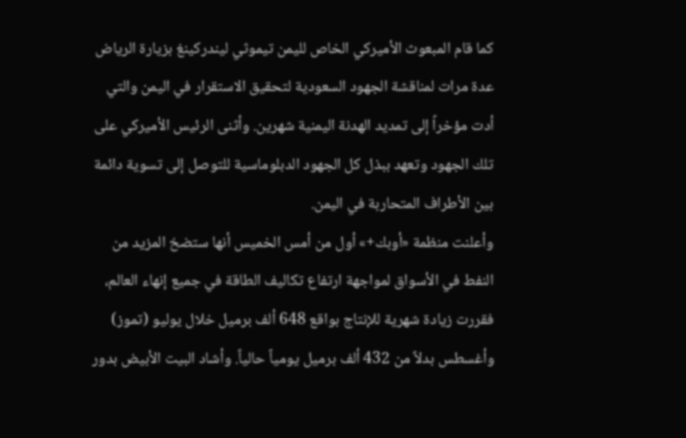كما قام المبعوث الأميركي الخاص لليمن تيموثي ليندركينغ بزيارة الرياض عدة مرات لمناقشة الجهود السعودية لتحقيق الاستقرار في اليمن والتي أدت مؤخراً إلى تمديد الهدنة اليمنية شهرين. وأثنى الرئيس الأميركي على تلك الجهود وتعهد ببذل كل الجهود الدبلوماسية للتوصل إلى تسوية دائمة بين الأطراف المتحاربة في اليمن.
وأعلنت منظمة «أوبك+» أول من أمس الخميس أنها ستضخ المزيد من النفط في الأسواق لمواجهة ارتفاع تكاليف الطاقة في جميع إنهاء العالم، فقررت زيادة شهرية للإنتاج بواقع 648 ألف برميل خلال يوليو (تموز) وأغسطس بدلاً من 432 ألف برميل يومياً حالياً. وأشاد البيت الأبيض بدور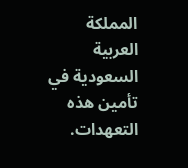المملكة العربية السعودية في تأمين هذه التعهدات.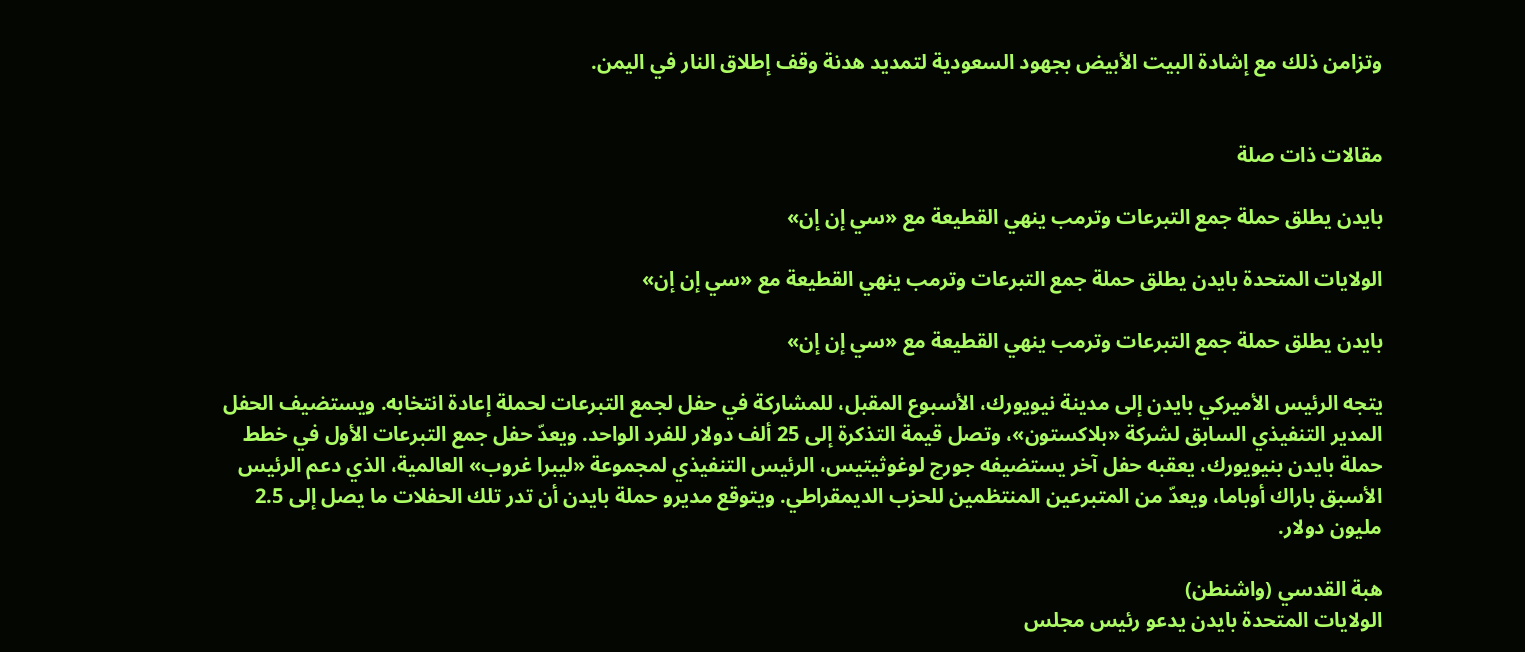وتزامن ذلك مع إشادة البيت الأبيض بجهود السعودية لتمديد هدنة وقف إطلاق النار في اليمن.


مقالات ذات صلة

بايدن يطلق حملة جمع التبرعات وترمب ينهي القطيعة مع «سي إن إن»

الولايات المتحدة بايدن يطلق حملة جمع التبرعات وترمب ينهي القطيعة مع «سي إن إن»

بايدن يطلق حملة جمع التبرعات وترمب ينهي القطيعة مع «سي إن إن»

يتجه الرئيس الأميركي بايدن إلى مدينة نيويورك، الأسبوع المقبل، للمشاركة في حفل لجمع التبرعات لحملة إعادة انتخابه. ويستضيف الحفل المدير التنفيذي السابق لشركة «بلاكستون»، وتصل قيمة التذكرة إلى 25 ألف دولار للفرد الواحد. ويعدّ حفل جمع التبرعات الأول في خطط حملة بايدن بنيويورك، يعقبه حفل آخر يستضيفه جورج لوغوثيتيس، الرئيس التنفيذي لمجموعة «ليبرا غروب» العالمية، الذي دعم الرئيس الأسبق باراك أوباما، ويعدّ من المتبرعين المنتظمين للحزب الديمقراطي. ويتوقع مديرو حملة بايدن أن تدر تلك الحفلات ما يصل إلى 2.5 مليون دولار.

هبة القدسي (واشنطن)
الولايات المتحدة بايدن يدعو رئيس مجلس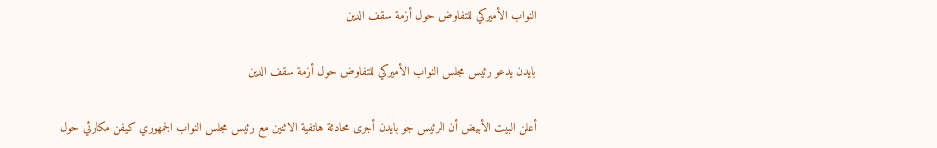النواب الأميركي للتفاوض حول أزمة سقف الدين

بايدن يدعو رئيس مجلس النواب الأميركي للتفاوض حول أزمة سقف الدين

أعلن البيت الأبيض أن الرئيس جو بايدن أجرى محادثة هاتفية الاثنين مع رئيس مجلس النواب الجمهوري كيفن مكارثي حول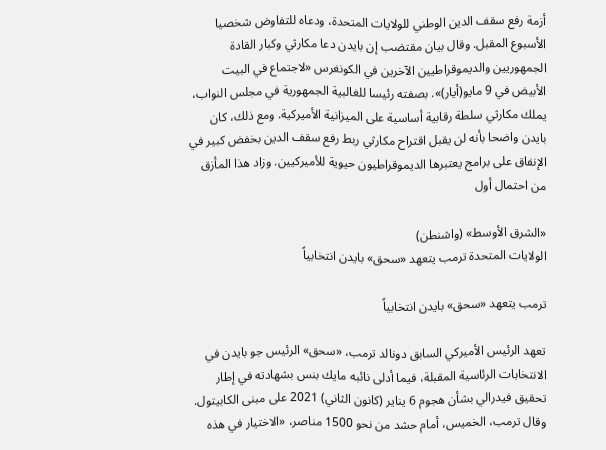أزمة رفع سقف الدين الوطني للولايات المتحدة، ودعاه للتفاوض شخصيا الأسبوع المقبل. وقال بيان مقتضب إن بايدن دعا مكارثي وكبار القادة الجمهوريين والديموقراطيين الآخرين في الكونغرس «لاجتماع في البيت الأبيض في 9 مايو(أيار)». بصفته رئيسا للغالبية الجمهورية في مجلس النواب، يملك مكارثي سلطة رقابية أساسية على الميزانية الأميركية. ومع ذلك، كان بايدن واضحا بأنه لن يقبل اقتراح مكارثي ربط رفع سقف الدين بخفض كبير في الإنفاق على برامج يعتبرها الديموقراطيون حيوية للأميركيين. وزاد هذا المأزق من احتمال أول

«الشرق الأوسط» (واشنطن)
الولايات المتحدة ترمب يتعهد «سحق» بايدن انتخابياً

ترمب يتعهد «سحق» بايدن انتخابياً

تعهد الرئيس الأميركي السابق دونالد ترمب، «سحق» الرئيس جو بايدن في الانتخابات الرئاسية المقبلة، فيما أدلى نائبه مايك بنس بشهادته في إطار تحقيق فيدرالي بشأن هجوم 6 يناير (كانون الثاني) 2021 على مبنى الكابيتول. وقال ترمب، الخميس، أمام حشد من نحو 1500 مناصر، «الاختيار في هذه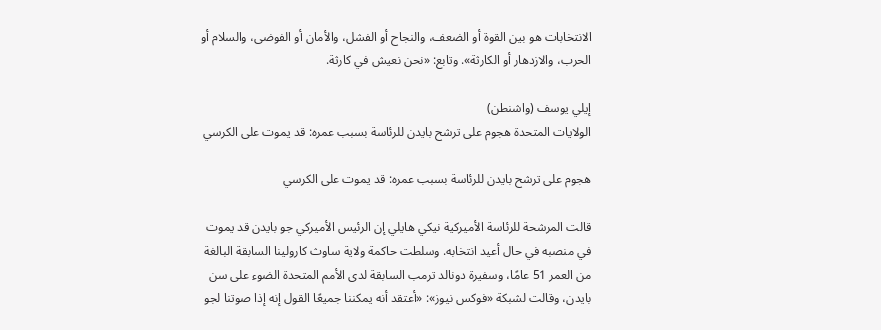الانتخابات هو بين القوة أو الضعف، والنجاح أو الفشل، والأمان أو الفوضى، والسلام أو الحرب، والازدهار أو الكارثة». وتابع: «نحن نعيش في كارثة.

إيلي يوسف (واشنطن)
الولايات المتحدة هجوم على ترشح بايدن للرئاسة بسبب عمره: قد يموت على الكرسي

هجوم على ترشح بايدن للرئاسة بسبب عمره: قد يموت على الكرسي

قالت المرشحة للرئاسة الأميركية نيكي هايلي إن الرئيس الأميركي جو بايدن قد يموت في منصبه في حال أعيد انتخابه. وسلطت حاكمة ولاية ساوث كارولينا السابقة البالغة من العمر 51 عامًا، وسفيرة دونالد ترمب السابقة لدى الأمم المتحدة الضوء على سن بايدن، وقالت لشبكة «فوكس نيوز»: «أعتقد أنه يمكننا جميعًا القول إنه إذا صوتنا لجو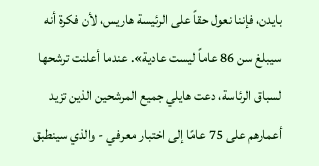بايدن، فإننا نعول حقاً على الرئيسة هاريس، لأن فكرة أنه سيبلغ سن 86 عاماً ليست عادية». عندما أعلنت ترشحها لسباق الرئاسة، دعت هايلي جميع المرشحين الذين تزيد أعمارهم على 75 عامًا إلى اختبار معرفي - والذي سينطبق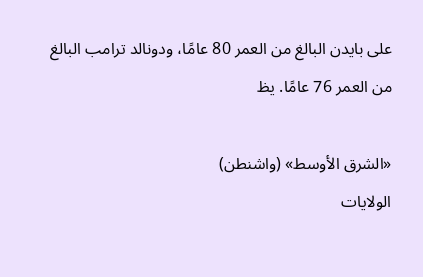على بايدن البالغ من العمر 80 عامًا، ودونالد ترامب البالغ من العمر 76 عامًا. يظ

«الشرق الأوسط» (واشنطن)
الولايات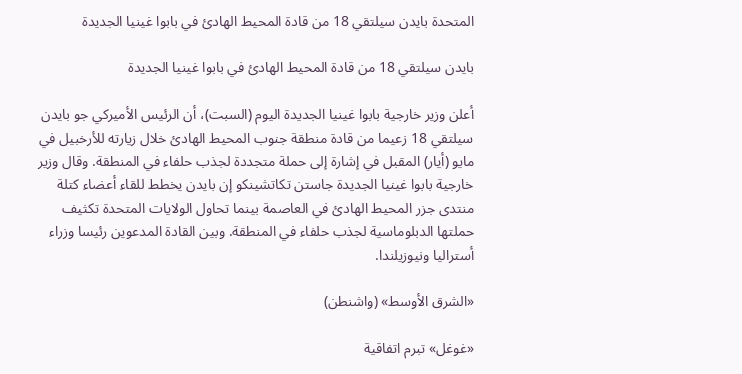المتحدة بايدن سيلتقي 18 من قادة المحيط الهادئ في بابوا غينيا الجديدة

بايدن سيلتقي 18 من قادة المحيط الهادئ في بابوا غينيا الجديدة

أعلن وزير خارجية بابوا غينيا الجديدة اليوم (السبت)، أن الرئيس الأميركي جو بايدن سيلتقي 18 زعيما من قادة منطقة جنوب المحيط الهادئ خلال زيارته للأرخبيل في مايو (أيار) المقبل في إشارة إلى حملة متجددة لجذب حلفاء في المنطقة. وقال وزير خارجية بابوا غينيا الجديدة جاستن تكاتشينكو إن بايدن يخطط للقاء أعضاء كتلة منتدى جزر المحيط الهادئ في العاصمة بينما تحاول الولايات المتحدة تكثيف حملتها الدبلوماسية لجذب حلفاء في المنطقة. وبين القادة المدعوين رئيسا وزراء أستراليا ونيوزيلندا.

«الشرق الأوسط» (واشنطن)

«غوغل» تبرم اتفاقية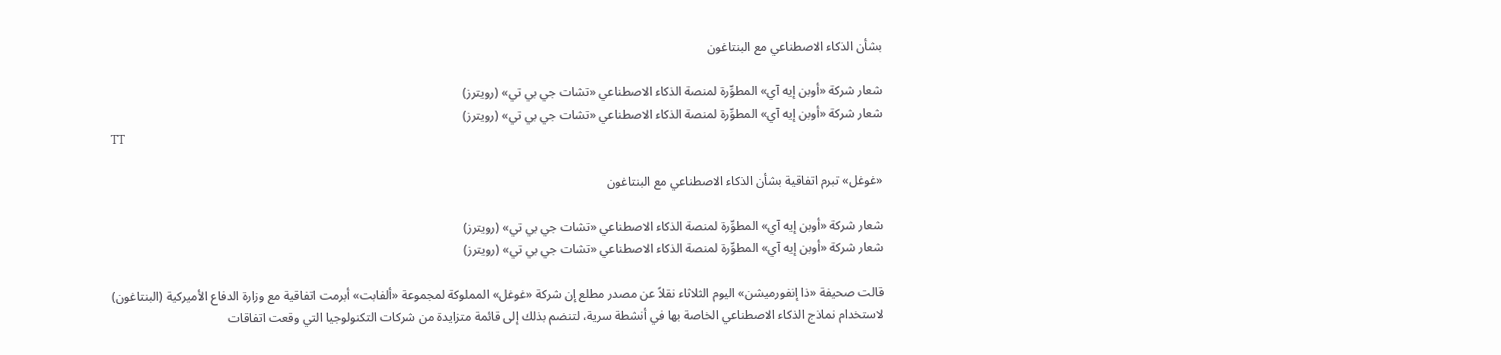بشأن الذكاء الاصطناعي مع البنتاغون

شعار شركة «أوبن إيه آي» المطوِّرة لمنصة الذكاء الاصطناعي «تشات جي بي تي» (رويترز)
شعار شركة «أوبن إيه آي» المطوِّرة لمنصة الذكاء الاصطناعي «تشات جي بي تي» (رويترز)
TT

«غوغل» تبرم اتفاقية بشأن الذكاء الاصطناعي مع البنتاغون

شعار شركة «أوبن إيه آي» المطوِّرة لمنصة الذكاء الاصطناعي «تشات جي بي تي» (رويترز)
شعار شركة «أوبن إيه آي» المطوِّرة لمنصة الذكاء الاصطناعي «تشات جي بي تي» (رويترز)

قالت صحيفة «ذا إنفورميشن» اليوم الثلاثاء نقلاً عن مصدر مطلع إن شركة «غوغل» المملوكة لمجموعة «ألفابت» أبرمت اتفاقية مع وزارة الدفاع الأميركية (البنتاغون) لاستخدام نماذج الذكاء الاصطناعي الخاصة بها في أنشطة سرية، لتنضم بذلك إلى قائمة متزايدة من شركات التكنولوجيا التي وقعت اتفاقات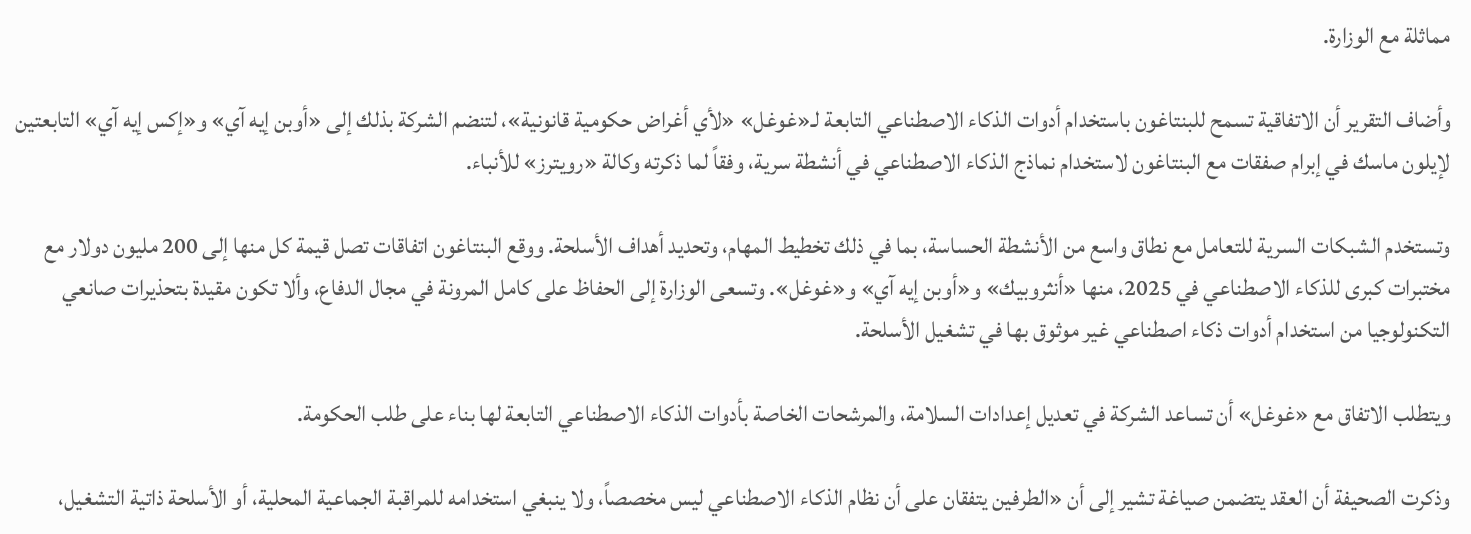مماثلة مع الوزارة.

وأضاف التقرير أن الاتفاقية تسمح للبنتاغون باستخدام أدوات الذكاء الاصطناعي التابعة لـ«غوغل» «لأي أغراض حكومية قانونية»، لتنضم الشركة بذلك إلى «أوبن إيه آي» و«إكس إيه آي» التابعتين لإيلون ماسك في إبرام صفقات مع البنتاغون لاستخدام نماذج الذكاء الاصطناعي في أنشطة سرية، وفقاً لما ذكرته وكالة «رويترز» للأنباء.

وتستخدم الشبكات السرية للتعامل مع نطاق واسع من الأنشطة الحساسة، بما في ذلك تخطيط المهام، وتحديد أهداف الأسلحة. ووقع البنتاغون اتفاقات تصل قيمة كل منها إلى 200 مليون دولار مع مختبرات كبرى للذكاء الاصطناعي في 2025، منها «أنثروبيك» و«أوبن إيه آي» و«غوغل». وتسعى الوزارة إلى الحفاظ على كامل المرونة في مجال الدفاع، وألا تكون مقيدة بتحذيرات صانعي التكنولوجيا من استخدام أدوات ذكاء اصطناعي غير موثوق بها في تشغيل الأسلحة.

ويتطلب الاتفاق مع «غوغل» أن تساعد الشركة في تعديل إعدادات السلامة، والمرشحات الخاصة بأدوات الذكاء الاصطناعي التابعة لها بناء على طلب الحكومة.

وذكرت الصحيفة أن العقد يتضمن صياغة تشير إلى أن «الطرفين يتفقان على أن نظام الذكاء الاصطناعي ليس مخصصاً، ولا ينبغي استخدامه للمراقبة الجماعية المحلية، أو الأسلحة ذاتية التشغيل،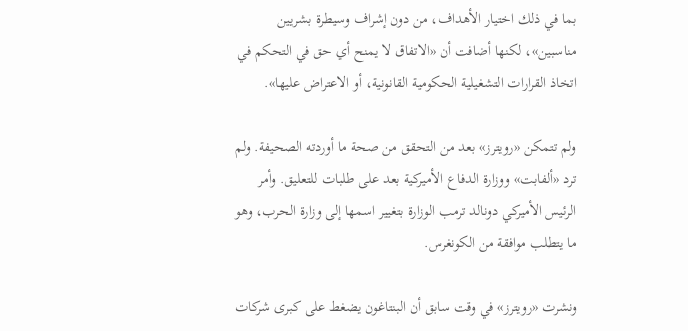بما في ذلك اختيار الأهداف، من دون إشراف وسيطرة بشريين مناسبين»، لكنها أضافت أن «الاتفاق لا يمنح أي حق في التحكم في اتخاذ القرارات التشغيلية الحكومية القانونية، أو الاعتراض عليها».

ولم تتمكن «رويترز» بعد من التحقق من صحة ما أوردته الصحيفة. ولم ترد «ألفابت» ووزارة الدفاع الأميركية بعد على طلبات للتعليق. وأمر الرئيس الأميركي دونالد ترمب الوزارة بتغيير اسمها إلى وزارة الحرب، وهو ما يتطلب موافقة من الكونغرس.

ونشرت «رويترز» في وقت سابق أن البنتاغون يضغط على كبرى شركات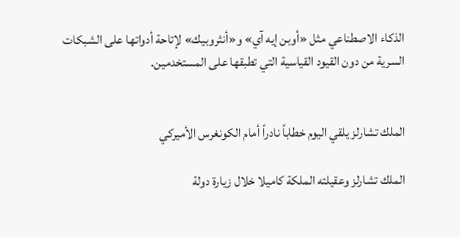الذكاء الاصطناعي مثل «أوبن إيه آي» و«أنثروبيك» لإتاحة أدواتها على الشبكات السرية من دون القيود القياسية التي تطبقها على المستخدمين.


الملك تشارلز يلقي اليوم خطاباً نادراً أمام الكونغرس الأميركي

الملك تشارلز وعقيلته الملكة كاميلا خلال زيارة دولة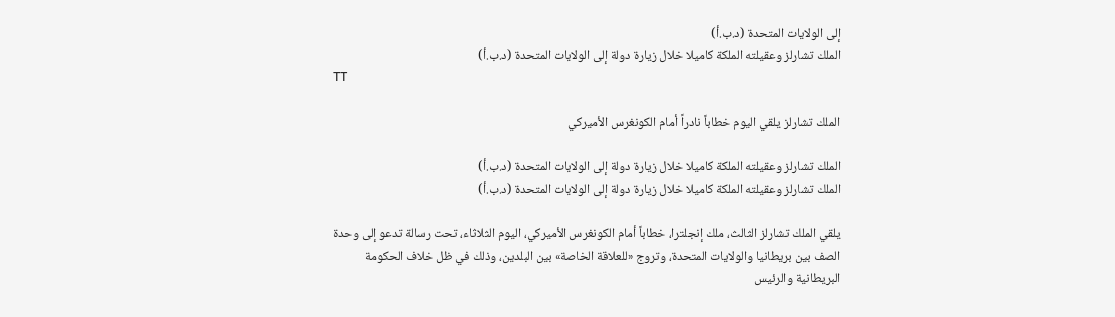إلى الولايات المتحدة (د.ب.أ)
الملك تشارلز وعقيلته الملكة كاميلا خلال زيارة دولة إلى الولايات المتحدة (د.ب.أ)
TT

الملك تشارلز يلقي اليوم خطاباً نادراً أمام الكونغرس الأميركي

الملك تشارلز وعقيلته الملكة كاميلا خلال زيارة دولة إلى الولايات المتحدة (د.ب.أ)
الملك تشارلز وعقيلته الملكة كاميلا خلال زيارة دولة إلى الولايات المتحدة (د.ب.أ)

يلقي الملك تشارلز الثالث، ملك إنجلترا، خطاباً أمام الكونغرس الأميركي، اليوم الثلاثاء، تحت رسالة تدعو إلى وحدة الصف بين بريطانيا والولايات المتحدة، وتروج «للعلاقة الخاصة» بين البلدين، وذلك في ظل خلاف الحكومة البريطانية والرئيس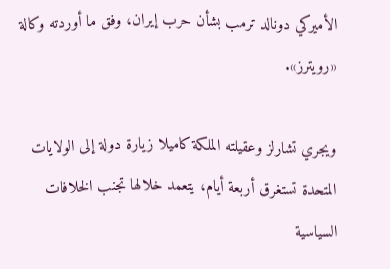الأميركي دونالد ترمب بشأن حرب إيران، وفق ما أوردته وكالة «رويترز».

ويجري تشارلز وعقيلته الملكة كاميلا زيارة دولة إلى الولايات المتحدة تستغرق أربعة أيام، يتعمد خلالها تجنب الخلافات السياسية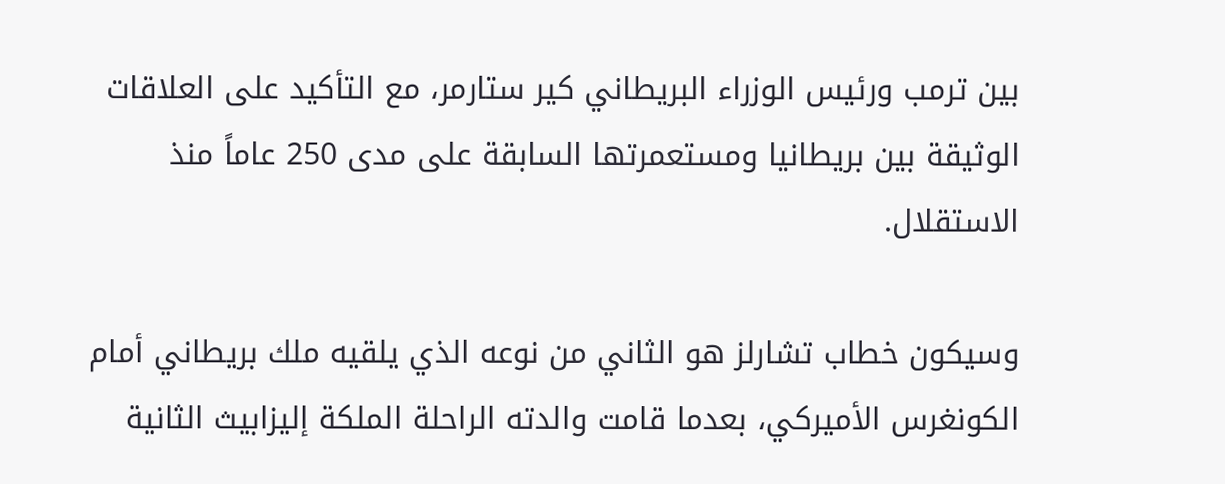بين ترمب ورئيس الوزراء البريطاني كير ستارمر، مع التأكيد على العلاقات الوثيقة بين بريطانيا ومستعمرتها السابقة على مدى 250 عاماً منذ الاستقلال.

وسيكون خطاب تشارلز هو ‌الثاني من نوعه ‌الذي يلقيه ملك بريطاني أمام الكونغرس الأميركي، ‌بعدما قامت والدته الراحلة الملكة إليزابيث الثانية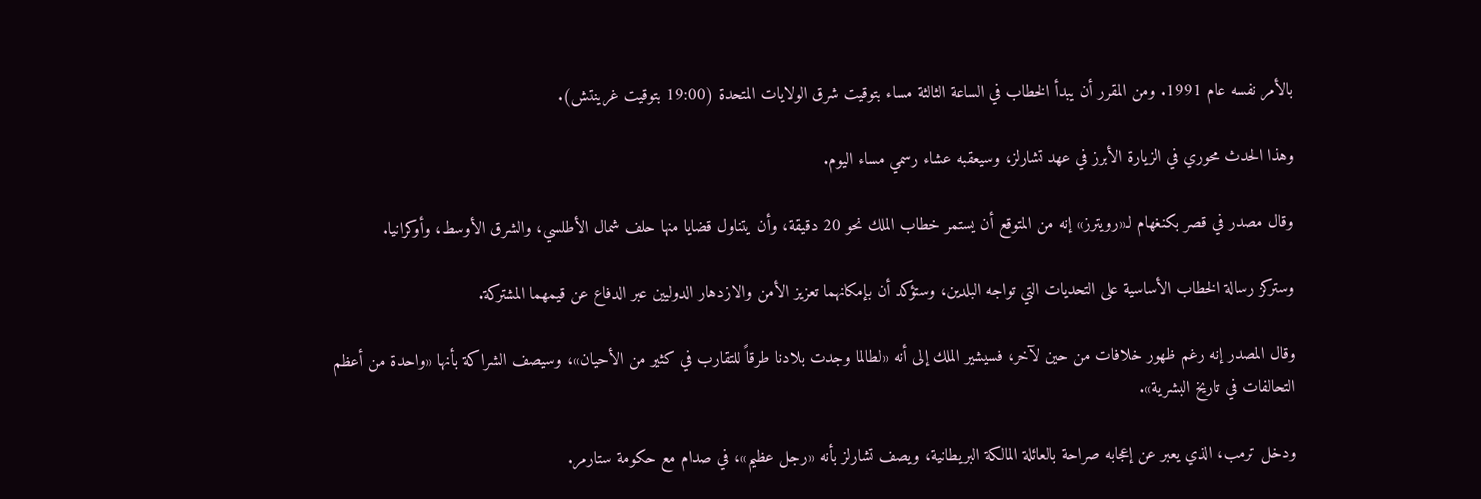بالأمر نفسه عام 1991. ومن المقرر أن يبدأ الخطاب في الساعة الثالثة مساء بتوقيت شرق الولايات المتحدة (19:00 بتوقيت غرينتش).

وهذا الحدث محوري في الزيارة الأبرز في عهد تشارلز، وسيعقبه عشاء رسمي مساء اليوم.

وقال مصدر في قصر بكنغهام لـ«رويترز» إنه من المتوقع أن يستمر خطاب الملك نحو 20 دقيقة، وأن يتناول قضايا منها حلف شمال الأطلسي، والشرق الأوسط، ‌وأوكرانيا.

وستركز رسالة الخطاب الأساسية على ‌التحديات التي تواجه البلدين، وستؤكد أن بإمكانهما تعزيز الأمن والازدهار الدوليين ‌عبر الدفاع عن قيمهما المشتركة.

وقال المصدر إنه رغم ظهور خلافات ‌من حين لآخر، فسيشير الملك إلى أنه «لطالما وجدت بلادنا طرقاً للتقارب في كثير من الأحيان»، وسيصف الشراكة بأنها «واحدة من أعظم التحالفات في تاريخ البشرية».

ودخل ترمب، الذي يعبر عن إعجابه صراحة بالعائلة ‌المالكة البريطانية، ويصف تشارلز بأنه «رجل عظيم»، في صدام مع حكومة ستارمر.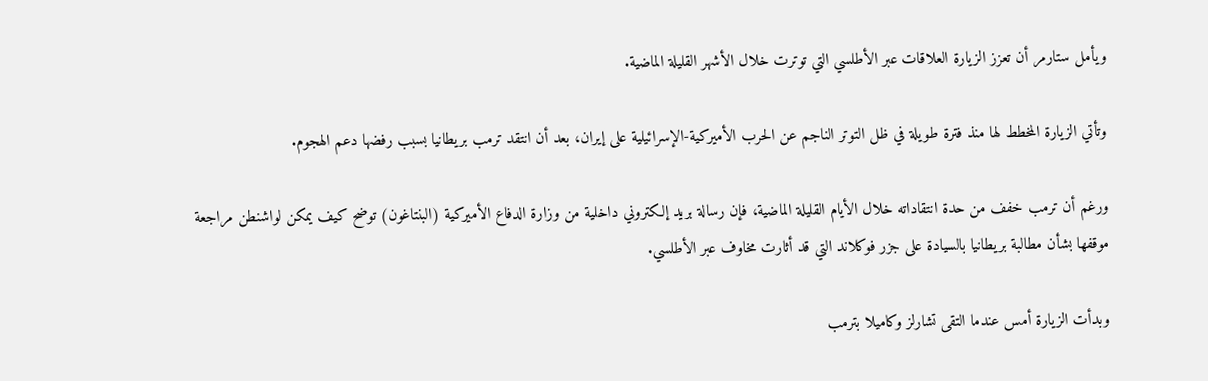ويأمل ستارمر أن تعزز الزيارة العلاقات عبر الأطلسي التي توترت خلال الأشهر القليلة الماضية.

وتأتي الزيارة المخطط لها منذ فترة طويلة في ظل التوتر الناجم عن الحرب الأميركية-الإسرائيلية على إيران، بعد أن انتقد ترمب بريطانيا بسبب رفضها دعم الهجوم.

ورغم أن ترمب خفف من حدة انتقاداته خلال الأيام القليلة الماضية، فإن رسالة بريد إلكتروني داخلية من وزارة الدفاع الأميركية (البنتاغون) توضح كيف يمكن لواشنطن مراجعة موقفها بشأن مطالبة بريطانيا بالسيادة على جزر فوكلاند التي قد أثارت مخاوف عبر الأطلسي.

وبدأت الزيارة أمس عندما التقى تشارلز وكاميلا بترمب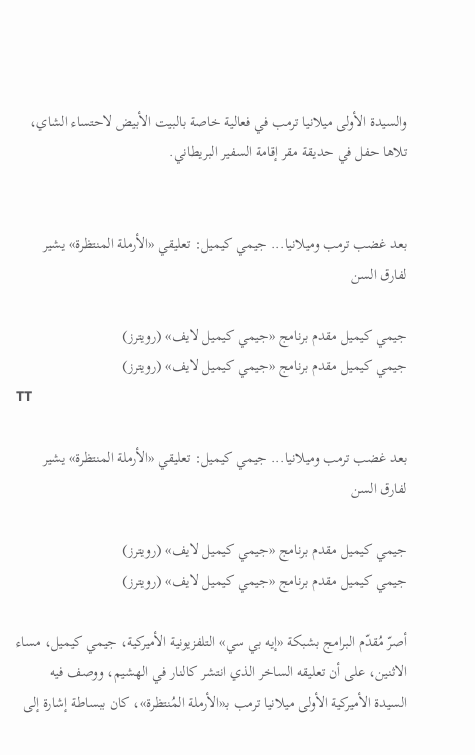والسيدة الأولى ميلانيا ترمب في فعالية خاصة بالبيت الأبيض لاحتساء الشاي، تلاها حفل في حديقة مقر إقامة السفير البريطاني.


بعد غضب ترمب وميلانيا... جيمي كيميل: تعليقي «الأرملة المنتظرة» يشير لفارق السن

جيمي كيميل مقدم برنامج «جيمي كيميل لايف» (رويترز)
جيمي كيميل مقدم برنامج «جيمي كيميل لايف» (رويترز)
TT

بعد غضب ترمب وميلانيا... جيمي كيميل: تعليقي «الأرملة المنتظرة» يشير لفارق السن

جيمي كيميل مقدم برنامج «جيمي كيميل لايف» (رويترز)
جيمي كيميل مقدم برنامج «جيمي كيميل لايف» (رويترز)

أصرّ مُقدّم البرامج بشبكة «إيه بي سي» التلفزيونية الأميركية، جيمي كيميل، مساء الاثنين، على أن تعليقه الساخر الذي انتشر كالنار في الهشيم، ووصف فيه السيدة الأميركية الأولى ميلانيا ترمب بـ«الأرملة المُنتظرة»، كان ببساطة إشارة إلى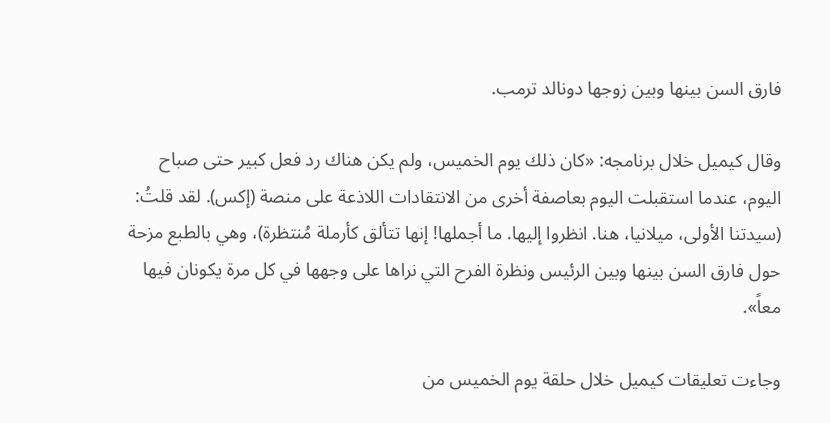فارق السن بينها وبين زوجها دونالد ترمب.

وقال كيميل خلال برنامجه: «كان ذلك يوم الخميس، ولم يكن هناك رد فعل كبير حتى صباح اليوم، عندما استقبلت اليوم بعاصفة أخرى من الانتقادات اللاذعة على منصة (إكس). لقد قلتُ: (سيدتنا الأولى، ميلانيا، هنا. انظروا إليها. ما أجملها! إنها تتألق كأرملة مُنتظرة)، وهي بالطبع مزحة حول فارق السن بينها وبين الرئيس ونظرة الفرح التي نراها على وجهها في كل مرة يكونان فيها معاً».

وجاءت تعليقات كيميل خلال حلقة يوم الخميس من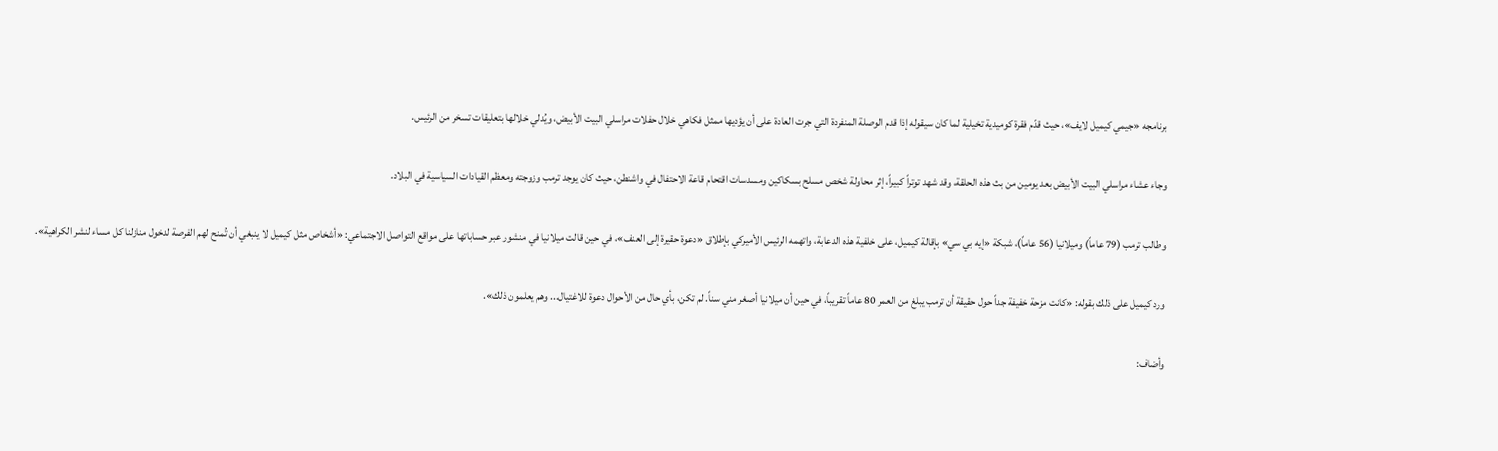برنامجه «جيمي كيميل لايف»، حيث قدّم فقرة كوميدية تخيلية لما كان سيقوله إذا قدم الوصلة المنفردة التي جرت العادة على أن يؤديها ممثل فكاهي خلال حفلات مراسلي البيت الأبيض، ويُدلي خلالها بتعليقات تسخر من الرئيس.

وجاء عشاء مراسلي البيت الأبيض بعد يومين من بث هذه الحلقة، وقد شهد توتراً كبيراً، إثر محاولة شخص مسلح بسكاكين ومسدسات اقتحام قاعة الاحتفال في واشنطن، حيث كان يوجد ترمب وزوجته ومعظم القيادات السياسية في البلاد.

وطالب ترمب (79 عاماً) وميلانيا (56 عاماً)، شبكة «إيه بي سي» بإقالة كيميل، على خلفية هذه الدعابة، واتهمه الرئيس الأميركي بإطلاق «دعوة حقيرة إلى العنف»، في حين قالت ميلانيا في منشور عبر حساباتها على مواقع التواصل الاجتماعي: «أشخاص مثل كيميل لا ينبغي أن تُمنح لهم الفرصة لدخول منازلنا كل مساء لنشر الكراهية».

ورد كيميل على ذلك بقوله: «كانت مزحة خفيفة جداً حول حقيقة أن ترمب يبلغ من العمر 80 عاماً تقريباً، في حين أن ميلانيا أصغر مني سناً. لم تكن، بأي حال من الأحوال دعوة للاغتيال... وهم يعلمون ذلك».

وأضاف: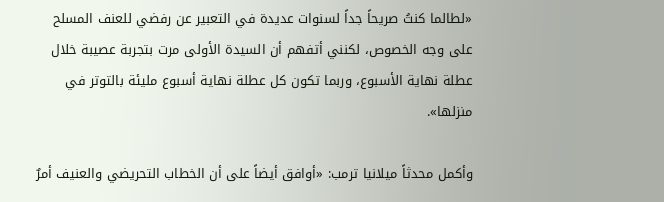«لطالما كنتُ صريحاً جداً لسنوات عديدة في التعبير عن رفضي للعنف المسلح على وجه الخصوص، لكنني أتفهم أن السيدة الأولى مرت بتجربة عصيبة خلال عطلة نهاية الأسبوع، وربما تكون كل عطلة نهاية أسبوع مليئة بالتوتر في منزلها».

وأكمل محدثاً ميلانيا ترمب: «أوافق أيضاً على أن الخطاب التحريضي والعنيف أمرٌ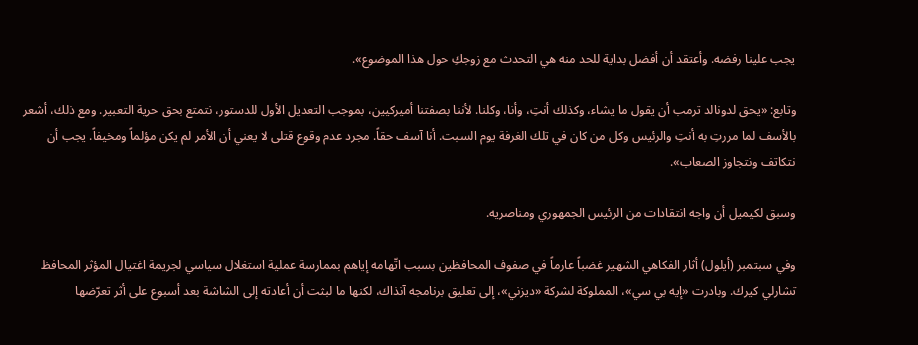يجب علينا رفضه. وأعتقد أن أفضل بداية للحد منه هي التحدث مع زوجكِ حول هذا الموضوع».

وتابع: «يحق لدونالد ترمب أن يقول ما يشاء، وكذلك أنتِ، وأنا، وكلنا. لأننا بصفتنا أميركيين، بموجب التعديل الأول للدستور، نتمتع بحق حرية التعبير. ومع ذلك، أشعر بالأسف لما مررتِ به أنتِ والرئيس وكل من كان في تلك الغرفة يوم السبت. أنا آسف حقاً. مجرد عدم وقوع قتلى لا يعني أن الأمر لم يكن مؤلماً ومخيفاً. يجب أن نتكاتف ونتجاوز الصعاب».

وسبق لكيميل أن واجه انتقادات من الرئيس الجمهوري ومناصريه.

وفي سبتمبر (أيلول) أثار الفكاهي الشهير غضباً عارماً في صفوف المحافظين بسبب اتّهامه إياهم بممارسة عملية استغلال سياسي لجريمة اغتيال المؤثر المحافظ تشارلي كيرك. وبادرت «إيه بي سي»، المملوكة لشركة «ديزني»، إلى تعليق برنامجه آنذاك، لكنها ما لبثت أن أعادته إلى الشاشة بعد أسبوع على أثر تعرّضها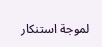لموجة استنكار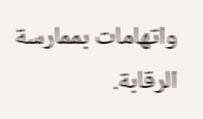واتهامات بممارسة الرقابة.